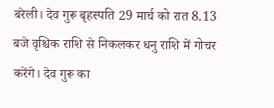बरेली। देव गुरू बृहस्पति 29 मार्च को रात 8.13 बजे वृश्चिक राशि से निकलकर धनु राशि में गोचर करेंगे। देव गुरू का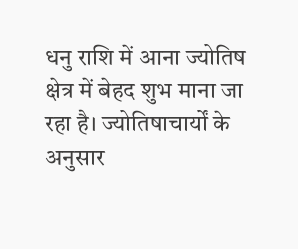धनु राशि में आना ज्योतिष क्षेत्र में बेहद शुभ माना जा रहा है। ज्योतिषाचार्यों के अनुसार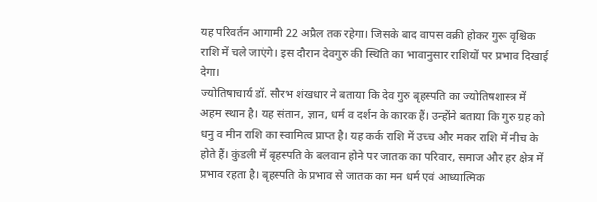यह परिवर्तन आगामी 22 अप्रैल तक रहेगा। जिसके बाद वापस वक्री होकर गुरू वृश्चिक राशि में चले जाएंगे। इस दौरान देवगुरु की स्थिति का भावानुसार राशियों पर प्रभाव दिखाई देगा।
ज्योतिषाचार्य डॉ. सौरभ शंखधार ने बताया कि देव गुरु बृहस्पति का ज्योतिषशास्त्र में अहम स्थान है। यह संतान, ज्ञान, धर्म व दर्शन के कारक हैं। उन्होंने बताया कि गुरु ग्रह को धनु व मीन राशि का स्वामित्व प्राप्त है। यह कर्क राशि में उच्च और मकर राशि में नीच के होते हैं। कुंडली में बृहस्पति के बलवान होने पर जातक का परिवार, समाज और हर क्षेत्र में प्रभाव रहता है। बृहस्पति के प्रभाव से जातक का मन धर्म एवं आध्यात्मिक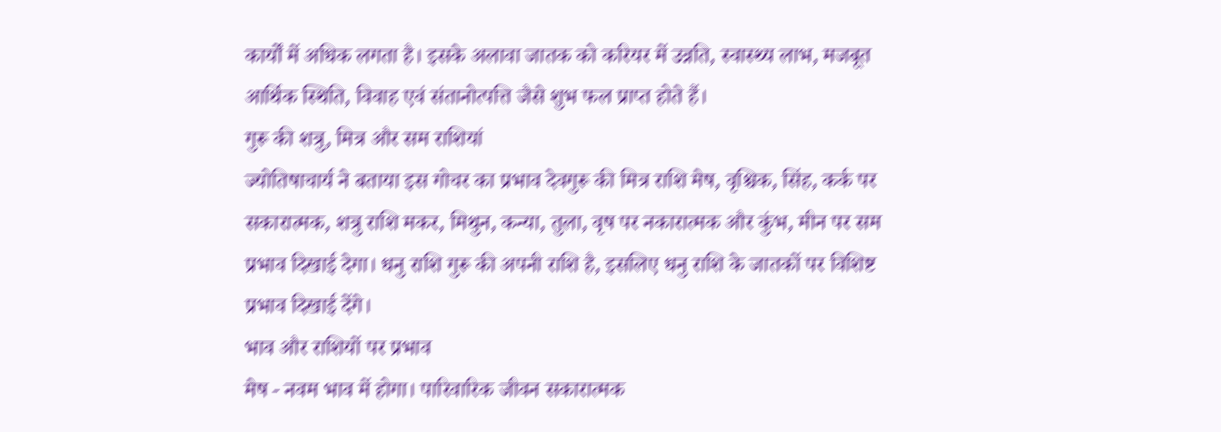कार्यों में अधिक लगता है। इसके अलावा जातक को करियर में उन्नति, स्वास्थ्य लाभ, मजबूत आर्थिक स्थिति, विवाह एवं संतानोत्पत्ति जैसे शुभ फल प्राप्त होते हैं।
गुरू की शत्रु, मित्र और सम राशियां
ज्योतिषाचार्य ने बताया इस गोचर का प्रभाव देवगुरू की मित्र राशि मेष, वृश्चिक, सिंह, कर्क पर सकारात्मक, शत्रु राशि मकर, मिथुन, कन्या, तुला, वृष पर नकारात्मक और कुंभ, मीन पर सम प्रभाव दिखाई देगा। धनु राशि गुरू की अपनी राशि है, इसलिए धनु राशि के जातकों पर विशिष्ट प्रभाव दिखाई देंगे।
भाव और राशियों पर प्रभाव
मेष - नवम भाव में होगा। पारिवारिक जीवन सकारात्मक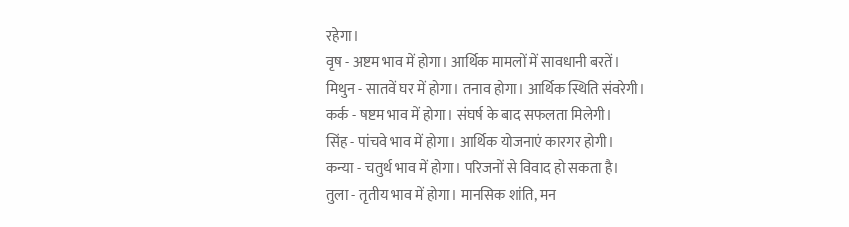रहेगा।
वृष - अष्टम भाव में होगा। आर्थिक मामलों में सावधानी बरतें।
मिथुन - सातवें घर में होगा। तनाव होगा। आर्थिक स्थिति संवरेगी।
कर्क - षष्टम भाव में होगा। संघर्ष के बाद सफलता मिलेगी।
सिंह - पांचवे भाव में होगा। आर्थिक योजनाएं कारगर होगी।
कन्या - चतुर्थ भाव में होगा। परिजनों से विवाद हो सकता है।
तुला - तृतीय भाव में होगा। मानसिक शांति, मन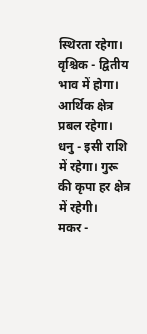स्थिरता रहेगा।
वृश्चिक - द्वितीय भाव में होगा। आर्थिक क्षेत्र प्रबल रहेगा।
धनु - इसी राशि में रहेगा। गुरू की कृपा हर क्षेत्र में रहेगी।
मकर -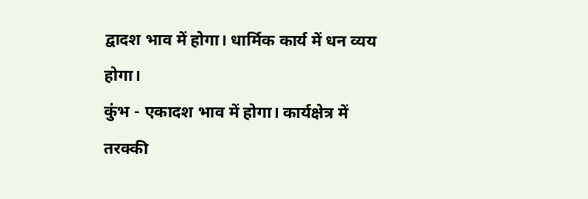द्वादश भाव में होगा। धार्मिक कार्य में धन व्यय होगा।
कुंभ - एकादश भाव में होगा। कार्यक्षेत्र में तरक्की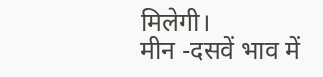मिलेगी।
मीन -दसवें भाव में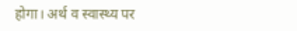होगा। अर्थ व स्वास्थ्य पर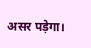असर पड़ेगा।